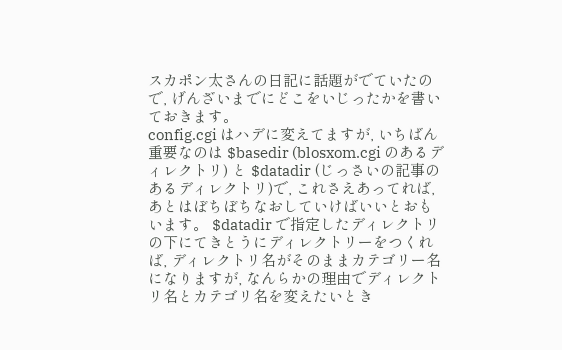スカポン太さんの日記に話題がでていたので, げんざいまでにどこをいじったかを書いておきます。
config.cgi はハデに変えてますが, いちばん重要なのは $basedir (blosxom.cgi のあるディレクトリ) と $datadir (じっさいの記事のあるディレクトリ)で, これさえあってれば, あとはぼちぼちなおしていけばいいとおもいます。 $datadir で指定したディレクトリの下にてきとうにディレクトリーをつくれば, ディレクトリ名がそのままカテゴリー名になりますが, なんらかの理由でディレクトリ名とカテゴリ名を変えたいとき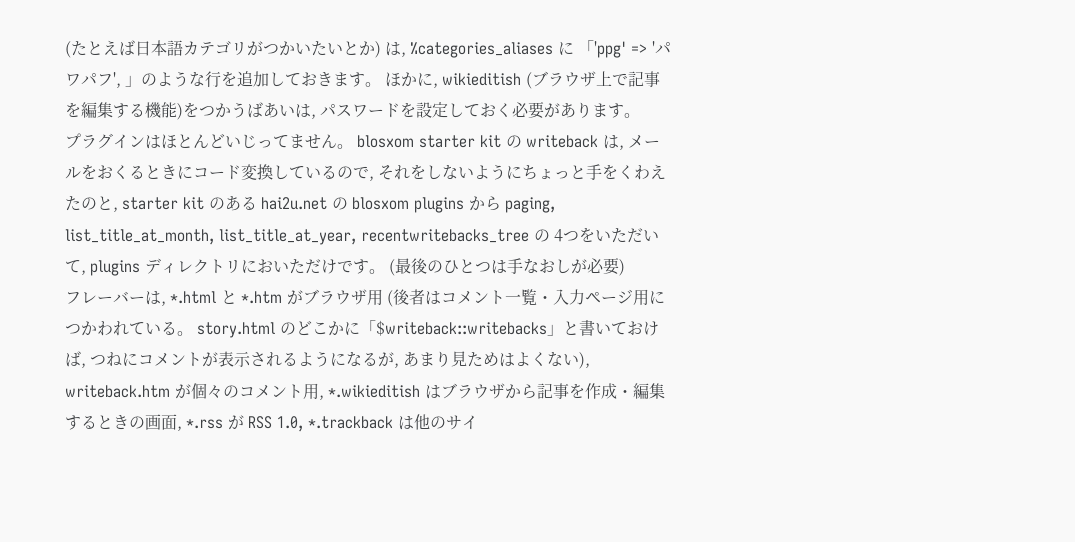(たとえば日本語カテゴリがつかいたいとか) は, %categories_aliases に 「'ppg' => 'パワパフ', 」のような行を追加しておきます。 ほかに, wikieditish (ブラウザ上で記事を編集する機能)をつかうばあいは, パスワードを設定しておく必要があります。
プラグインはほとんどいじってません。 blosxom starter kit の writeback は, メールをおくるときにコード変換しているので, それをしないようにちょっと手をくわえたのと, starter kit のある hai2u.net の blosxom plugins から paging, list_title_at_month, list_title_at_year, recentwritebacks_tree の 4つをいただいて, plugins ディレクトリにおいただけです。 (最後のひとつは手なおしが必要)
フレーバーは, *.html と *.htm がブラウザ用 (後者はコメント一覧・入力ページ用につかわれている。 story.html のどこかに「$writeback::writebacks」と書いておけば, つねにコメントが表示されるようになるが, あまり見ためはよくない), writeback.htm が個々のコメント用, *.wikieditish はブラウザから記事を作成・編集するときの画面, *.rss が RSS 1.0, *.trackback は他のサイ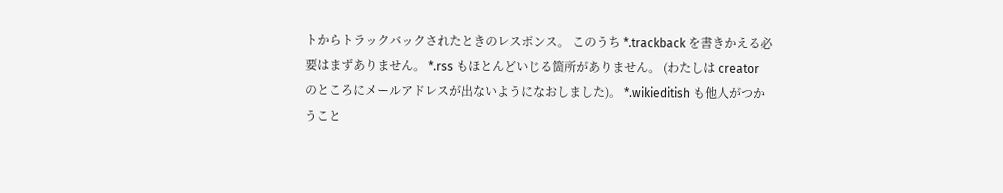トからトラックバックされたときのレスポンス。 このうち *.trackback を書きかえる必要はまずありません。 *.rss もほとんどいじる箇所がありません。 (わたしは creator のところにメールアドレスが出ないようになおしました)。 *.wikieditish も他人がつかうこと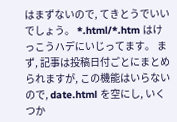はまずないので, てきとうでいいでしょう。 *.html/*.htm はけっこうハデにいじってます。 まず, 記事は投稿日付ごとにまとめられますが, この機能はいらないので, date.html を空にし, いくつか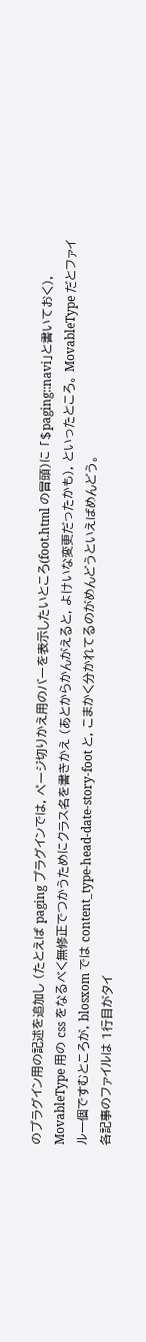のプラグイン用の記述を追加し (たとえば paging プラグインでは, ページ切りかえ用のバーを表示したいところ(foot.html の冒頭)に 「$paging::navi」と書いておく), MovableType 用の css をなるべく無修正でつかうためにクラス名を書きかえ (あとからかんがえると, よけいな変更だったかも), といったところ。 MovableType だとファイル一個ですむところが, blosxom では content_type-head-date-story-foot と, こまかく分かれてるのがめんどうといえばめんどう。
各記事のファイルは 1行目がタイ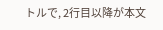トルで, 2行目以降が本文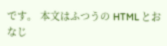です。 本文はふつうの HTML とおなじ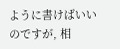ように書けばいいのですが, 相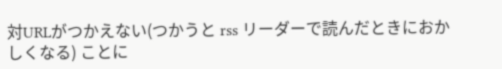対URLがつかえない(つかうと rss リーダーで読んだときにおかしくなる) ことに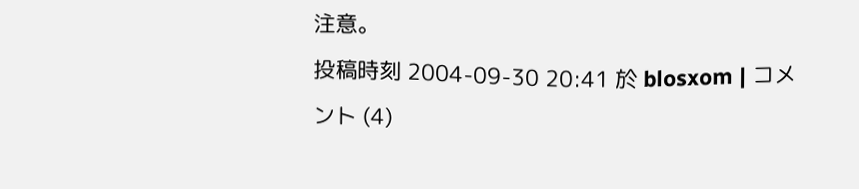注意。
投稿時刻 2004-09-30 20:41 於 blosxom | コメント (4)